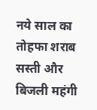नये साल का तोहफा शराब सस्ती और बिजली महंगी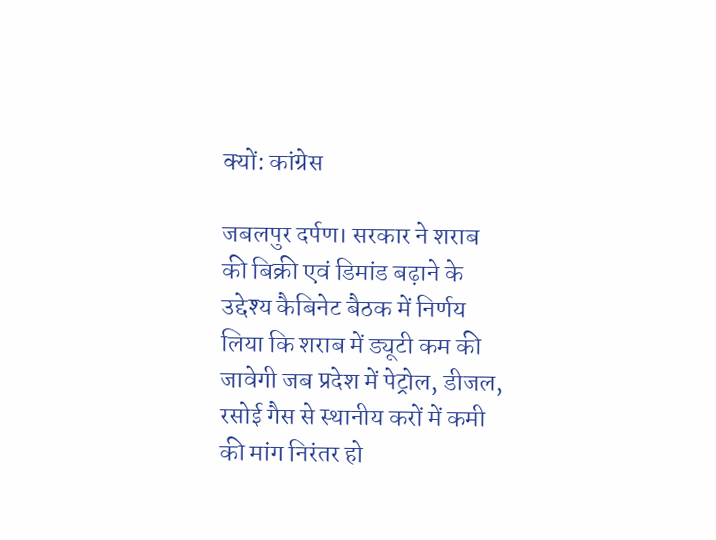क्यों: कांग्रेस

जबलपुर दर्पण। सरकार ने शराब की बिक्री एवं डिमांड बढ़ाने के उद्देश्य कैबिनेट बैठक में निर्णय लिया कि शराब में ड्यूटी कम की जावेगी जब प्रदेश में पेट्रोल, डीजल, रसोई गैस से स्थानीय करों में कमी की मांग निरंतर हो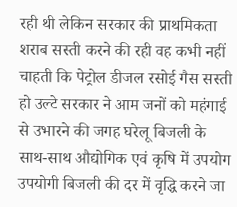रही थी लेकिन सरकार की प्राथमिकता शराब सस्ती करने की रही वह कभी नहीं चाहती कि पेट्रोल डीजल रसोई गैस सस्ती हो उल्टे सरकार ने आम जनों को महंगाई से उभारने की जगह घरेलू बिजली के साथ-साथ औद्योगिक एवं कृषि में उपयोग उपयोगी बिजली की दर में वृद्धि करने जा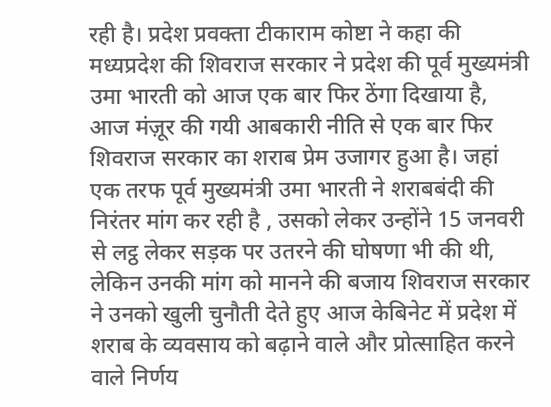रही है। प्रदेश प्रवक्ता टीकाराम कोष्टा ने कहा की मध्यप्रदेश की शिवराज सरकार ने प्रदेश की पूर्व मुख्यमंत्री उमा भारती को आज एक बार फिर ठेंगा दिखाया है, आज मंज़ूर की गयी आबकारी नीति से एक बार फिर शिवराज सरकार का शराब प्रेम उजागर हुआ है। जहां एक तरफ पूर्व मुख्यमंत्री उमा भारती ने शराबबंदी की निरंतर मांग कर रही है , उसको लेकर उन्होंने 15 जनवरी से लट्ठ लेकर सड़क पर उतरने की घोषणा भी की थी, लेकिन उनकी मांग को मानने की बजाय शिवराज सरकार ने उनको खुली चुनौती देते हुए आज केबिनेट में प्रदेश में शराब के व्यवसाय को बढ़ाने वाले और प्रोत्साहित करने वाले निर्णय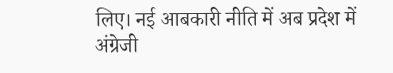लिए। नई आबकारी नीति में अब प्रदेश में अंग्रेजी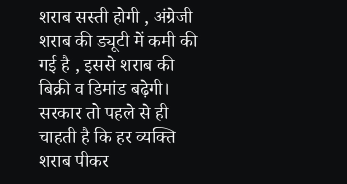शराब सस्ती होगी , अंग्रेजी शराब की ड्यूटी में कमी की गई है , इससे शराब की बिक्री व डिमांड बढ़ेगी। सरकार तो पहले से ही चाहती है कि हर व्यक्ति शराब पीकर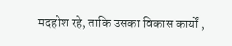मदहोश रहे, ताकि उसका विकास कार्यों ,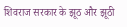शिवराज सरकार के झूठ और झूठी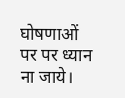घोषणाओं पर पर ध्यान ना जाये।